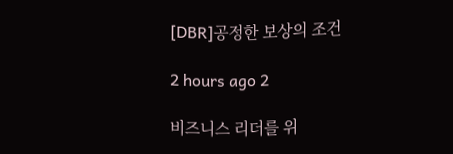[DBR]공정한 보상의 조건

2 hours ago 2

비즈니스 리더를 위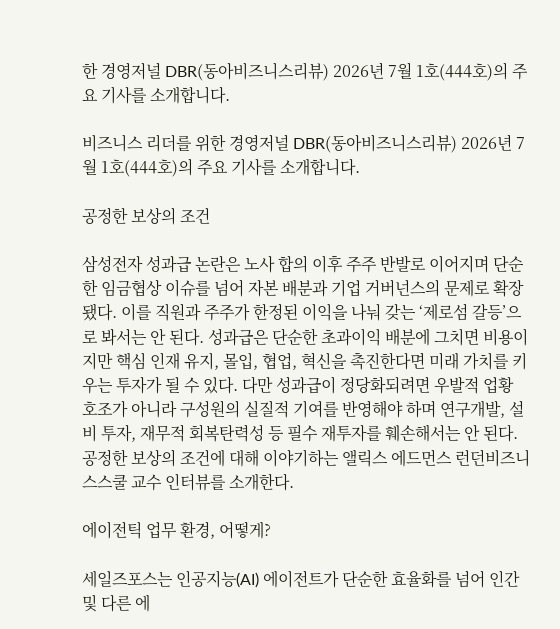한 경영저널 DBR(동아비즈니스리뷰) 2026년 7월 1호(444호)의 주요 기사를 소개합니다.

비즈니스 리더를 위한 경영저널 DBR(동아비즈니스리뷰) 2026년 7월 1호(444호)의 주요 기사를 소개합니다.

공정한 보상의 조건

삼성전자 성과급 논란은 노사 합의 이후 주주 반발로 이어지며 단순한 임금협상 이슈를 넘어 자본 배분과 기업 거버넌스의 문제로 확장됐다. 이를 직원과 주주가 한정된 이익을 나눠 갖는 ‘제로섬 갈등’으로 봐서는 안 된다. 성과급은 단순한 초과이익 배분에 그치면 비용이지만 핵심 인재 유지, 몰입, 협업, 혁신을 촉진한다면 미래 가치를 키우는 투자가 될 수 있다. 다만 성과급이 정당화되려면 우발적 업황 호조가 아니라 구성원의 실질적 기여를 반영해야 하며 연구개발, 설비 투자, 재무적 회복탄력성 등 필수 재투자를 훼손해서는 안 된다. 공정한 보상의 조건에 대해 이야기하는 앨릭스 에드먼스 런던비즈니스스쿨 교수 인터뷰를 소개한다.

에이전틱 업무 환경, 어떻게?

세일즈포스는 인공지능(AI) 에이전트가 단순한 효율화를 넘어 인간 및 다른 에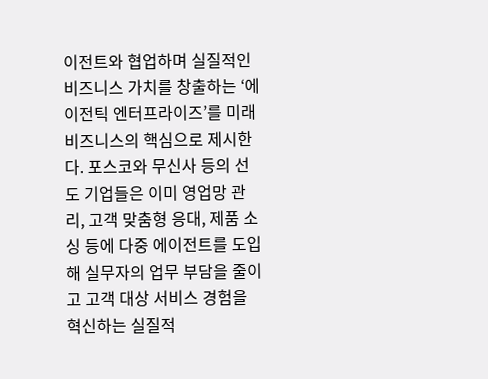이전트와 협업하며 실질적인 비즈니스 가치를 창출하는 ‘에이전틱 엔터프라이즈’를 미래 비즈니스의 핵심으로 제시한다. 포스코와 무신사 등의 선도 기업들은 이미 영업망 관리, 고객 맞춤형 응대, 제품 소싱 등에 다중 에이전트를 도입해 실무자의 업무 부담을 줄이고 고객 대상 서비스 경험을 혁신하는 실질적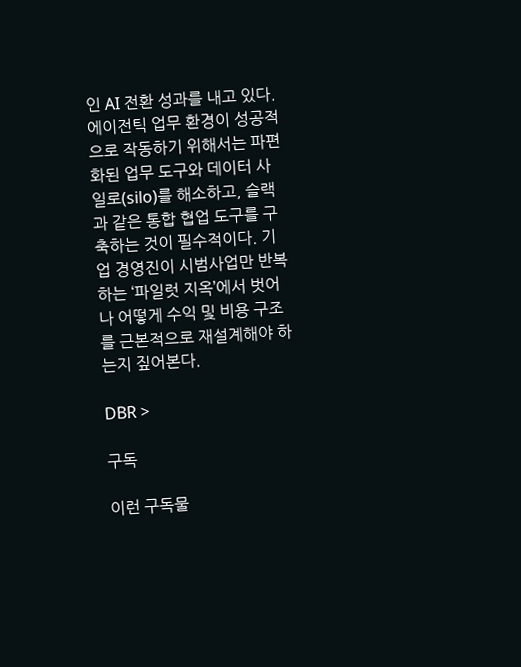인 AI 전환 성과를 내고 있다. 에이전틱 업무 환경이 성공적으로 작동하기 위해서는 파편화된 업무 도구와 데이터 사일로(silo)를 해소하고, 슬랙과 같은 통합 협업 도구를 구축하는 것이 필수적이다. 기업 경영진이 시범사업만 반복하는 ‘파일럿 지옥’에서 벗어나 어떻게 수익 및 비용 구조를 근본적으로 재설계해야 하는지 짚어본다.

DBR >

구독

이런 구독물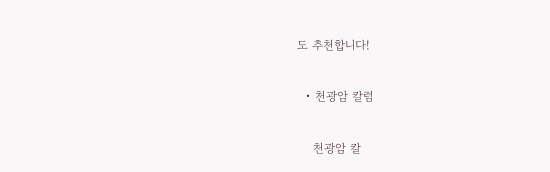도 추천합니다!

  • 천광암 칼럼

    천광암 칼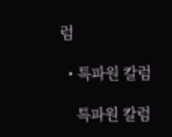럼

  • 특파원 칼럼

    특파원 칼럼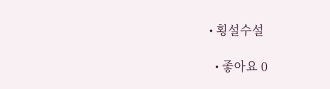• 횡설수설

  • 좋아요 0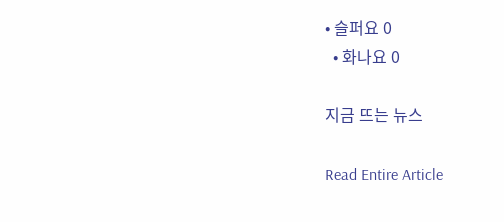• 슬퍼요 0
  • 화나요 0

지금 뜨는 뉴스

Read Entire Article